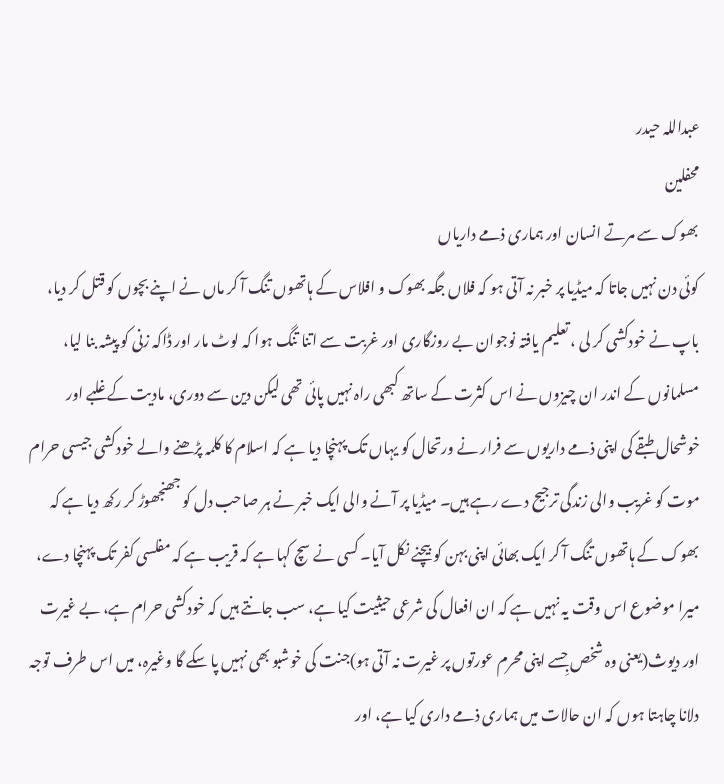عبداللہ حیدر
محفلین
بھوک سے مرتے انسان اور ہماری ذمے داریاں
کوئی دن نہیں جاتا کہ میڈیا پر خبر نہ آتی ہو کہ فلاں جگہ بھوک و افلاس کے ہاتھوں تنگ آ کر ماں نے اپنے بچوں کو قتل کر دیا، باپ نے خودکشی کر لی ، تعلیم یافتہ نوجوان بے روزگاری اور غربت سے اتنا تنگ ہوا کہ لوٹ مار اور ڈاکہ زنی کو پیشہ بنا لیا، مسلمانوں کے اندر ان چیزوں نے اس کثرت کے ساتھ کبھی راہ نہیں پائی تھی لیکن دین سے دوری، مادیت کے غلبے اور خوشحال طبقے کی اپنی ذمے داریوں سے فرار نے ورتحال کو یہاں تک پہنچا دیا ہے کہ اسلام کا کلمہ پڑھنے والے خودکشی جیسی حرام موت کو غریب والی زندگی ترجیح دے رہے ہیں۔ میڈیا پر آنے والی ایک خبر نے ہر صاحب دل کو جھنجھوڑ کر رکھ دیا ہے کہ بھوک کے ہاتھوں تنگ آ کر ایک بھائی اپنی بہن کو بیچنے نکل آیا۔ کسی نے سچ کہا ہے کہ قریب ہے کہ مفلسی کفر تک پہنچا دے، میرا موضوع اس وقت یہ نہیں ہے کہ ان افعال کی شرعی حیثیت کیا ہے، سب جانتے ہیں کہ خودکشی حرام ہے، بے غیرت اور دیوث(یعنی وہ شخص جِسے اپنی محرم عورتوں پر غیرت نہ آتی ہو)جنت کی خوشبو بھی نہیں پا سکے گا وغیرہ، میں اس طرف توجہ دلانا چاہتا ہوں کہ ان حالات میں ہماری ذمے داری کیا ہے، اور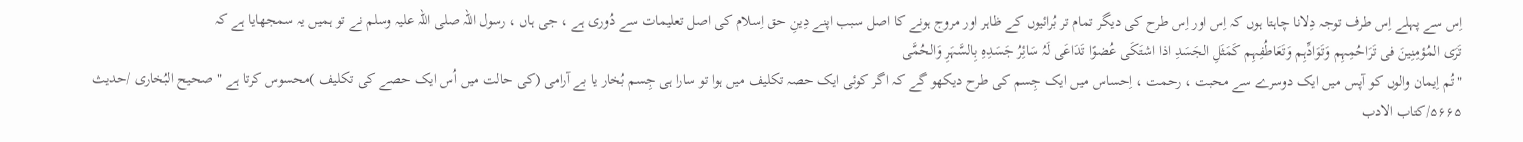اِس سے پہلے اِس طرف توجہ دِلانا چاہتا ہوں کہ اِس اور اِس طرح کی دیگر تمام تر بُرائیوں کے ظاہر اور مروج ہونے کا اصل سبب اپنے دِینِ حق اِسلام کی اصل تعلیمات سے دُوری ہے ، جی ہاں ، رسول اللہ صلی اللہ علیہ وسلم نے تو ہمیں یہ سمجھایا ہے کہ
تَرَی المُؤمِنِینَ فی تَرَاحُمِہِم وَتَوَادِّہِم وَتَعَاطُفِہِم کَمَثَلِ الجَسَدِ اذا اشتَکَی عُضوًا تَدَاعَی لَہُ سَائِرُ جَسَدِہِ بِالسَّہَرِ وَالحُمَّی
"تُم اِیمان والوں کو آپس میں ایک دوسرے سے محبت ، رحمت ، اِحساس میں ایک جِسم کی طرح دیکھو گے کہ اگر کوئی ایک حصہ تکلیف میں ہوا تو سارا ہی جِسم بُخار یا بے آرامی (کی حالت میں اُس ایک حصے کی تکلیف )محسوس کرتا ہے " صحیح البُخاری /حدیث ۵۶۶۵/کتاب الادب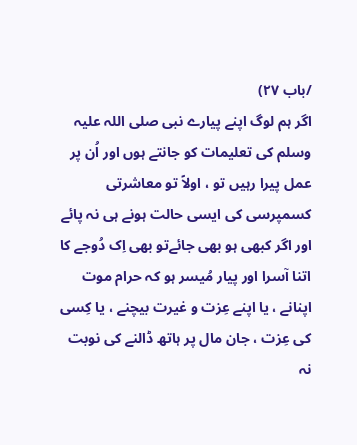/باب ۲۷)
اگر ہم لوگ اپنے پیارے نبی صلی اللہ علیہ وسلم کی تعلیمات کو جانتے ہوں اور اُن پر عمل پیرا رہیں تو ، اولاً تو معاشرتی کسمپرسی کی ایسی حالت ہونے ہی نہ پائے اور اگر کبھی ہو بھی جائےتو بھی اِک دُوجے کا اتنا آسرا اور پیار مُیسر ہو کہ حرام موت اپنانے ، یا اپنے عِزت و غیرت بیچنے ، یا کِسی کی عِزت ، جان مال پر ہاتھ ڈالنے کی نوبت نہ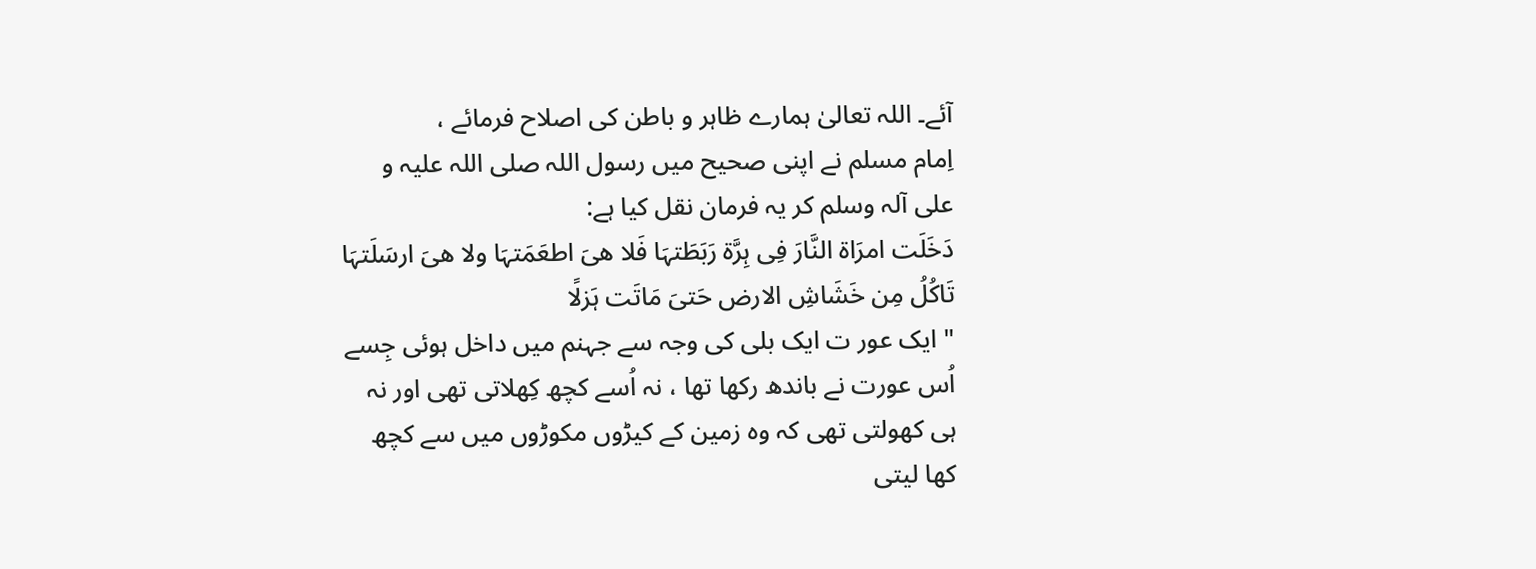آئے۔ اللہ تعالیٰ ہمارے ظاہر و باطن کی اصلاح فرمائے ،
اِمام مسلم نے اپنی صحیح میں رسول اللہ صلی اللہ علیہ و علی آلہ وسلم کر یہ فرمان نقل کیا ہے:
دَخَلَت امرَاۃ النَّارَ فِی ہِرَّۃ رَبَطَتہَا فَلا ھیَ اطعَمَتہَا ولا ھیَ ارسَلَتہَا تَاکُلُ مِن خَشَاشِ الارض حَتیَ مَاتَت ہَزلًا
" ایک عور ت ایک بلی کی وجہ سے جہنم میں داخل ہوئی جِسے اُس عورت نے باندھ رکھا تھا ، نہ اُسے کچھ کِھلاتی تھی اور نہ ہی کھولتی تھی کہ وہ زمین کے کیڑوں مکوڑوں میں سے کچھ کھا لیتی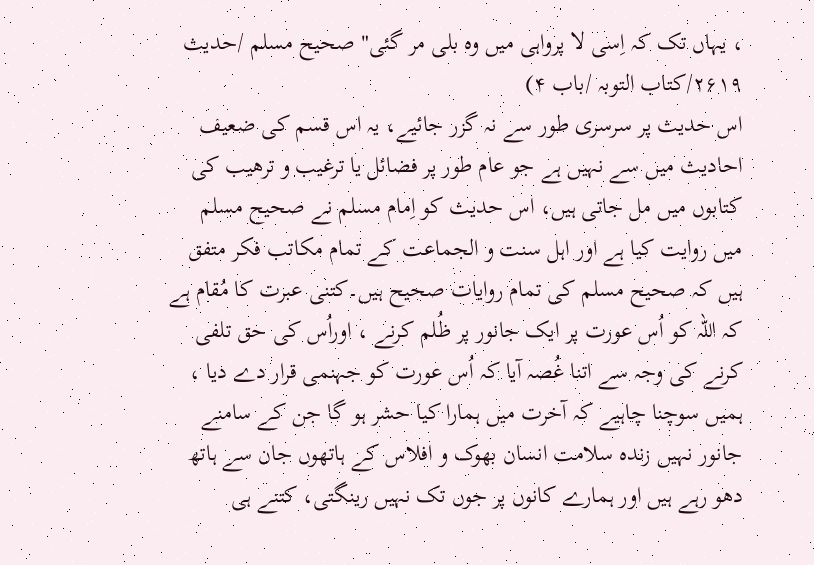، یہاں تک کہ اِسی لا پرواہی میں وہ بلی مر گئی" صحیح مسلم /حدیث ۲۶۱۹/کتاب التوبہ /باب ۴)
اس حدیث پر سرسری طور سے نہ گزر جائیے، یہ اس قسم کی ضعیف احادیث میں سے نہیں ہے جو عام طور پر فضائل یا ترغیب و ترھیب کی کتابوں میں مل جاتی ہیں، اس حدیث کو اِمام مسلم نے صحیح مسلم میں روایت کیا ہے اور اہل سنت و الجماعت کے تمام مکاتب فکر متفق ہیں کہ صحیح مسلم کی تمام روایات صحیح ہیں۔کتنی عبرت کا مُقام ہے کہ اللہ کو اُس عورت پر ایک جانور پر ظُلم کرنے ، اوراُس کی حق تلفی کرنے کی وجہ سے اتنا غُصہ آیا کہ اُس عورت کو جہنمی قرار دے دیا ، ہمیں سوچنا چاہیے کہ آخرت میں ہمارا کیا حشر ہو گا جن کے سامنے جانور نہیں زندہ سلامت انسان بھوک و افلاس کے ہاتھوں جان سے ہاتھ دھو رہے ہیں اور ہمارے کانوں پر جوں تک نہیں رینگتی، کتنے ہی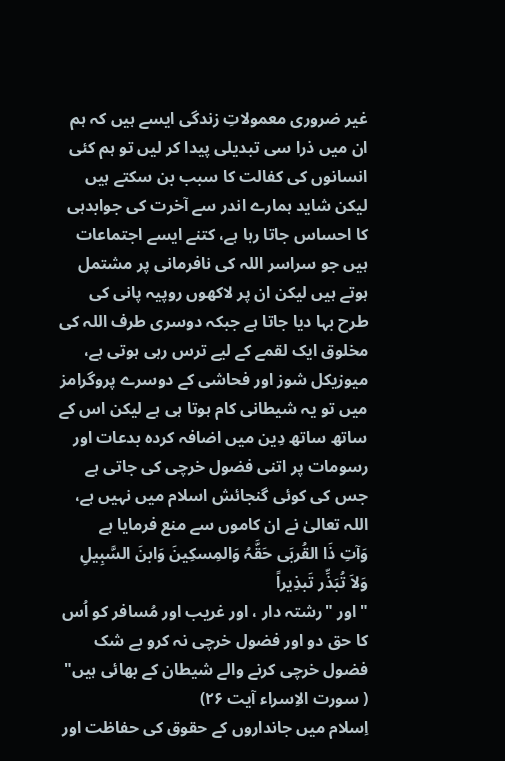غیر ضروری معمولاتِ زندگی ایسے ہیں کہ ہم ان میں ذرا سی تبدیلی پیدا کر لیں تو ہم کئی انسانوں کی کفالت کا سبب بن سکتے ہیں لیکن شاید ہمارے اندر سے آخرت کی جوابدہی کا احساس جاتا رہا ہے، کتنے ایسے اجتماعات ہیں جو سراسر اللہ کی نافرمانی پر مشتمل ہوتے ہیں لیکن ان پر لاکھوں روپیہ پانی کی طرح بہا دیا جاتا ہے جبکہ دوسری طرف اللہ کی مخلوق ایک لقمے کے لیے ترس رہی ہوتی ہے، میوزیکل شوز اور فحاشی کے دوسرے پروگرامز میں تو یہ شیطانی کام ہوتا ہی ہے لیکن اس کے ساتھ ساتھ دِین میں اضافہ کردہ بدعات اور رسومات پر اتنی فضول خرچی کی جاتی ہے جس کی کوئی گنجائش اسلام میں نہیں ہے، اللہ تعالیٰ نے ان کاموں سے منع فرمایا ہے
وَآتِ ذَا القُربَی حَقَّہُ وَالمِسکِینَ وَابنَ السَّبِیلِ وَلاَ تُبَذِّر تَبذِیراً
"اور "رشتہ دار ، اور غریب اور مُسافر کو اُس کا حق دو اور فضول خرچی نہ کرو بے شک فضول خرچی کرنے والے شیطان کے بھائی ہیں" ( سورت الاِسراء آیت ۲۶)
اِسلام میں جانداروں کے حقوق کی حفاظت اور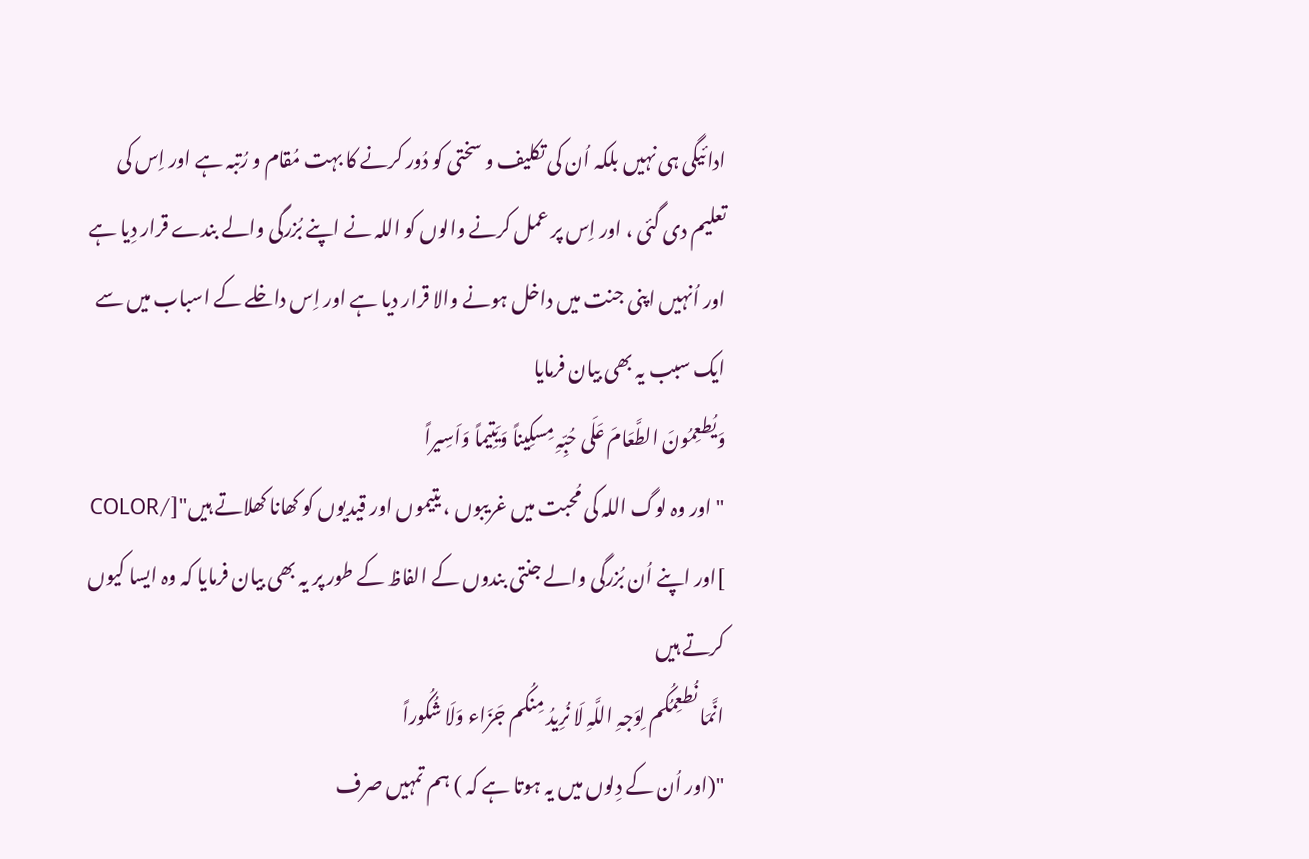ادائیگی ہی نہیں بلکہ اُن کی تکلیف و سختی کو دُور کرنے کا بہت مُقام و رُتبہ ہے اور اِس کی تعلیم دی گئی ، اور اِس پر عمل کرنے والوں کو اللہ نے اپنے بُزرگی والے بندے قرار دِیا ہے اور اُنہیں اپنی جنت میں داخل ہونے والا قرار دیا ہے اور اِس داخلے کے اسباب میں سے ایک سبب یہ بھی بیان فرمایا
وَیُطعِمُونَ الطَّعَامَ عَلَی حُبِّہِ مِسکِیناً وَیَتِیماً وَاَسِیراً
" اور وہ لوگ اللہ کی مُحبت میں غریبوں ، یتیموں اور قیدیوں کو کھانا کھلاتے ہیں"[/COLOR
]اور اپنے اُن بُزرگی والے جنتی بندوں کے الفاظ کے طور پر یہ بھی بیان فرمایا کہ وہ ایسا کیوں کرتے ہیں
انَّمَا نُطعِمُکُم لِوَجہِ اللَّہِ لَا نُرِیدُ مِنکُم جَزَاء وَلَا شُکُوراً
"(اور اُن کے دِلوں میں یہ ہوتا ہے کہ ) ہم تمہیں صرف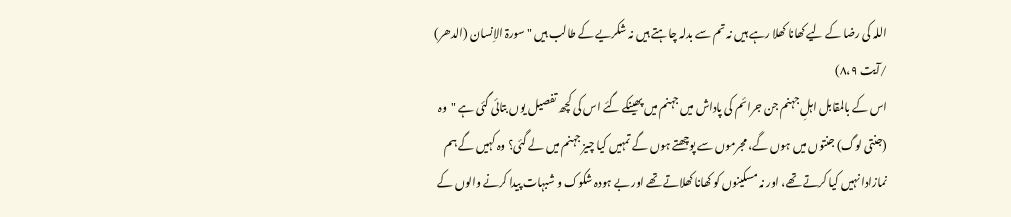اللہ کی رضا کے لیے کھانا کھلا رہے ہیں نہ تم سے بدلہ چاہتے ہیں نہ شکریے کے طالب ہیں " سورۃ الاِنسان (الدھر) /آیت ۸،۹)
اس کے بالمقابل اہلِ جہنم جن جرائم کی پاداش میں جہنم میں پھینکے گئے اس کی کچھ تفصیل یوں بتائی گئی ہے "وہ (جنتی لوگ) جنتوں میں ہوں گے، مجرموں سے پوچھتے ہوں گے تمہیں کیا چیز جہنم میں لے گئی؟ وہ کہیں گے ہم نمازادا نہیں کیا کرتے تھے، اور نہ مسکینوں کو کھانا کھلاتے تھے اور بے ہودہ شکوک و شبہات پیدا کرنے والوں کے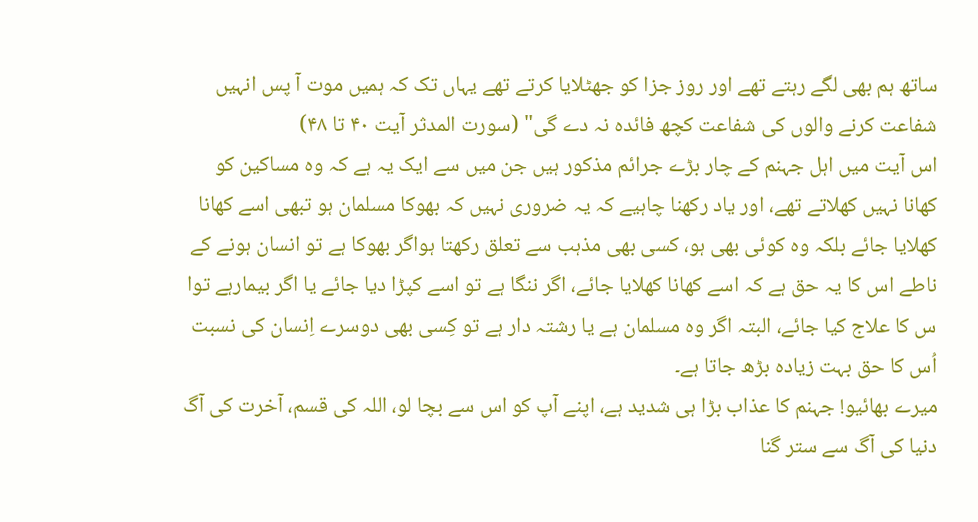ساتھ ہم بھی لگے رہتے تھے اور روز جزا کو جھٹلایا کرتے تھے یہاں تک کہ ہمیں موت آ پس انہیں شفاعت کرنے والوں کی شفاعت کچھ فائدہ نہ دے گی" (سورت المدثر آیت ۴۰ تا ۴۸)
اس آیت میں اہل جہنم کے چار بڑے جرائم مذکور ہیں جن میں سے ایک یہ ہے کہ وہ مساکین کو کھانا نہیں کھلاتے تھے، اور یاد رکھنا چاہیے کہ یہ ضروری نہیں کہ بھوکا مسلمان ہو تبھی اسے کھانا کھلایا جائے بلکہ وہ کوئی بھی ہو، کسی بھی مذہب سے تعلق رکھتا ہواگر بھوکا ہے تو انسان ہونے کے ناطے اس کا یہ حق ہے کہ اسے کھانا کھلایا جائے، اگر ننگا ہے تو اسے کپڑا دیا جائے یا اگر بیمارہے توا س کا علاج کیا جائے، البتہ اگر وہ مسلمان ہے یا رشتہ دار ہے تو کِسی بھی دوسرے اِنسان کی نسبت اُس کا حق بہت زیادہ بڑھ جاتا ہے۔
میرے بھائیو! جہنم کا عذاب بڑا ہی شدید ہے، اپنے آپ کو اس سے بچا لو، اللہ کی قسم، آخرت کی آگ دنیا کی آگ سے ستر گنا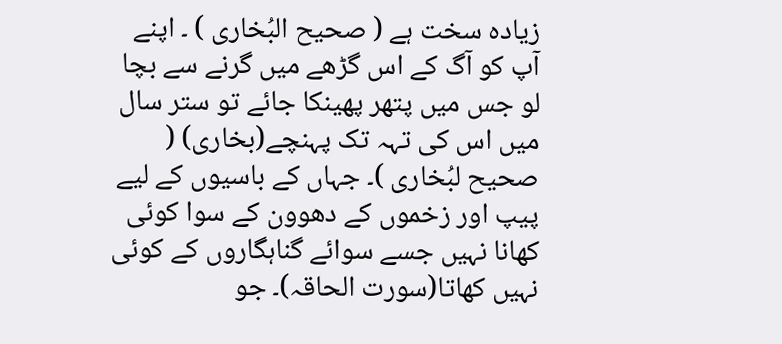زیادہ سخت ہے ( صحیح البُخاری ) ۔ اپنے آپ کو آگ کے اس گڑھے میں گرنے سے بچا لو جس میں پتھر پھینکا جائے تو ستر سال میں اس کی تہہ تک پہنچے(بخاری) ( صحیح لبُخاری )۔ جہاں کے باسیوں کے لیے پیپ اور زخموں کے دھوون کے سوا کوئی کھانا نہیں جسے سوائے گناہگاروں کے کوئی نہیں کھاتا(سورت الحاقہ)۔ جو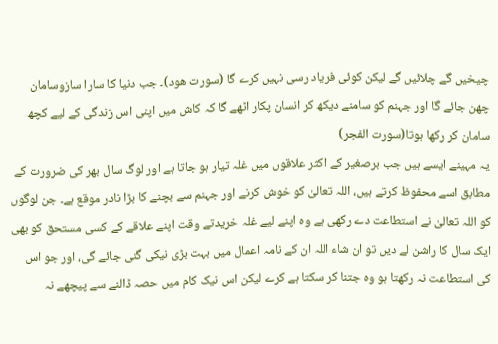چیخیں گے چلائیں گے لیکن کوئی فریاد رسی نہیں کرے گا (سورت ھود)۔ جب دنیا کا سارا سازوسامان چھن جائے گا اور جہنم کو سامنے دیکھ کر انسان پکار اٹھے گا کہ کاش میں اپنی اس زندگی کے لیے کچھ سامان کر رکھا ہوتا(سورت الفجر)
یہ مہینے ایسے ہیں جب برصغیر کے اکثر علاقوں میں غلہ تیار ہو جاتا ہے اور لوگ سال بھر کی ضرورت کے مطابق اسے محفوظ کرتے ہیں، اللہ تعالیٰ کو خوش کرنے اور جہنم سے بچنے کا بڑا نادر موقع ہے۔ جن لوگوں کو اللہ تعالیٰ نے استطاعت دے رکھی ہے وہ اپنے لیے غلہ خریدتے وقت اپنے علاقے کے کسی مستحق کو بھی ایک سال کا راشن لے دیں تو ان شاء اللہ ان کے نامہ اعمال میں بہت بڑی نیکی گنی جائے گی، اور جو اس کی استطاعت نہ رکھتا ہو وہ جتنا کر سکتا ہے کرے لیکن اس نیک کام میں حصہ ڈالنے سے پیچھے نہ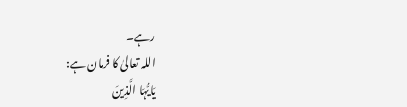رہے۔
اللہ تعالیٰ کا فرمان ہے:
یَایُّہَا الَّذِینَ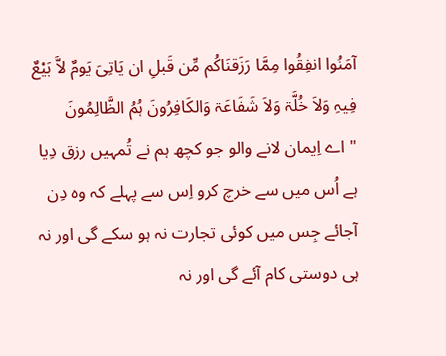آمَنُوا انفِقُوا مِمَّا رَزَقنَاکُم مِّن قَبلِ ان یَاتِیَ یَومٌ لاَّ بَیْعٌ فِیہِ وَلاَ خُلَّۃ وَلاَ شَفَاعَۃ وَالکَافِرُونَ ہُمُ الظَّالِمُونَ
" اے اِیمان لانے والو جو کچھ ہم نے تُمہیں رزق دِیا ہے اُس میں سے خرچ کرو اِس سے پہلے کہ وہ دِن آجائے جِس میں کوئی تجارت نہ ہو سکے گی اور نہ ہی دوستی کام آئے گی اور نہ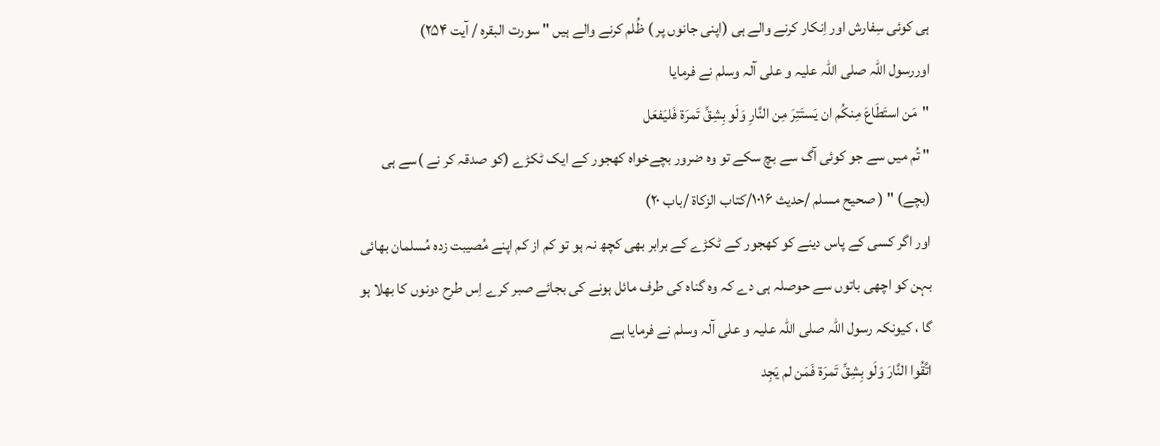ہی کوئی سِفارش اور اِنکار کرنے والے ہی (اپنی جانوں پر ) ظُلم کرنے والے ہیں " سورت البقرہ / آیت ۲۵۴)
اوررسول اللہ صلی اللہ علیہ و علی آلہ وسلم نے فرمایا
"مَن استَطَاعَ مِنکُم ان یَستَتِرَ مِن النَّارِ وَلَو بِشِقِّ تَمرَۃ فَلیَفعَل
" تُم میں سے جو کوئی آگ سے بچ سکے تو وہ ضرور بچےخواہ کھجور کے ایک ٹکڑے (کو صدقہ کر نے )سے ہی (بچے) " ( صحیح مسلم /حدیث ۱۰۱۶/کتاب الزکاۃ /باب ۲۰)
اور اگر کسی کے پاس دینے کو کھجور کے ٹکڑے کے برابر بھی کچھ نہ ہو تو کم از کم اپنے مُصیبت زدہ مُسلمان بھائی بہن کو اچھی باتوں سے حوصلہ ہی دے کہ وہ گناہ کی طرف مائل ہونے کی بجائے صبر کرے اِس طرح دونوں کا بھلا ہو گا ، کیونکہ رسول اللہ صلی اللہ علیہ و علی آلہ وسلم نے فرمایا ہے
اتَّقُوا النَّارَ وَلَو بِشِقِّ تَمرَۃ فَمَن لم یَجِد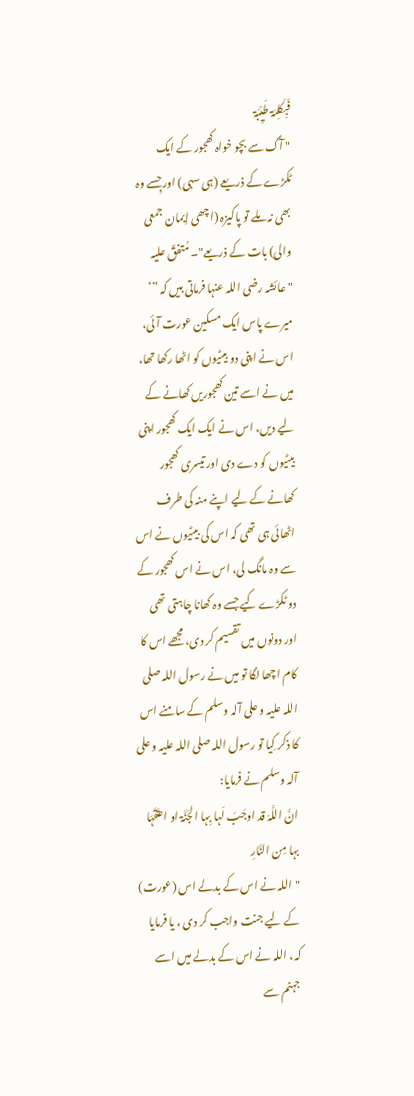فَبِکَلِمَۃ طَیِّبَۃ
" آگ سے بچو خواہ کھجور کے ایک ٹکڑے کے ذریعے (ہی سہی) اور جِسے وہ بھی نہ ملے تو پاکیزہ (اچھی اِیمان جمعی والی) بات کے ذریعے"۔ مُتفقٌ علیہ
"عائشہ رضی اللہ عنہا فرماتی ہیں کہ ”’ میرے پاس ایک مسکین عورت آئی، اس نے اپنی دو بیٹیوں کو اٹھا رکھا تھا، میں نے اسے تین کھجوریں کھانے کے لیے دیں، اس نے ایک ایک کھجور اپنی بیٹیوں کو دے دی اور تیسری کھجور کھانے کے لیے اپنے منہ کی طرف اٹھائی ہی تھی کہ اس کی بیٹیوں نے اس سے وہ مانگ لی، اس نے اس کھجور کے دو ٹکڑے کیے جسے وہ کھانا چاہتی تھی اور دونوں میں تقسیم کر دی، مجھے اس کا کام اچھا لگا تو میں نے رسول اللہ صلی اللہ علیہ و علی آلہ وسلم کے سامنے اس کا ذکر کِیا تو رسول اللہ صلی اللہ علیہ و علی آلہ وسلم نے فرمایا:
انَّ اللَّہَ قد اوجَبَ لَہا بِہا الجَنَّۃ او اعتَقَہَا بہا مِن النَّارِ
"اللہ نے اس کے بدلے اس (عورت) کے لیے جنت واجب کر دی ، یا فرمایا کہ، اللہ نے اس کے بدلے میں اسے جہنم سے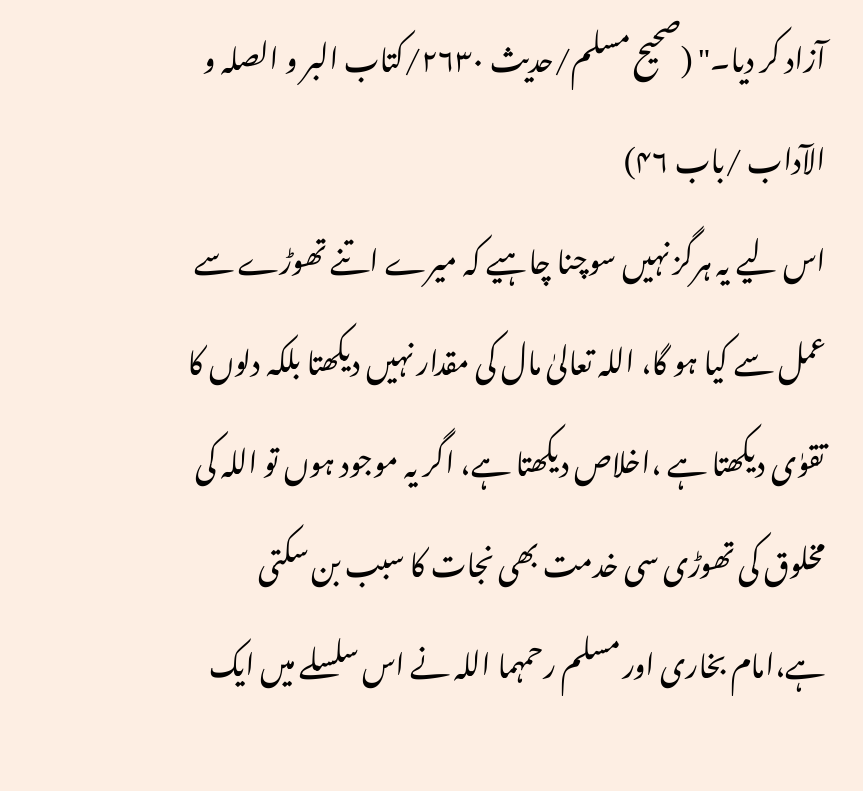آزاد کر دیا۔" (صحیح مسلم/حدیث ۲۶۳۰/کتاب البر و الصلہ و الآداب /باب ۴۶)
اس لیے یہ ہرگز نہیں سوچنا چاہیے کہ میرے اتنے تھوڑے سے عمل سے کیا ہو گا، اللہ تعالیٰ مال کی مقدار نہیں دیکھتا بلکہ دلوں کا تقوٰی دیکھتا ہے ،اخلاص دیکھتا ہے، اگر یہ موجود ہوں تو اللہ کی مخلوق کی تھوڑی سی خدمت بھی نجات کا سبب بن سکتی ہے،امام بخاری اور مسلم رحمہما اللہ نے اس سلسلے میں ایک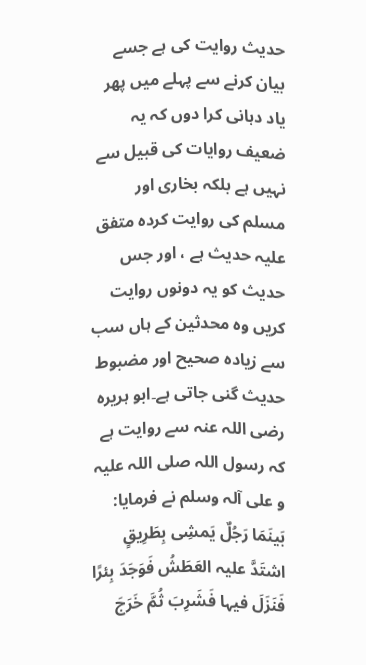حدیث روایت کی ہے جسے بیان کرنے سے پہلے میں پھر یاد دہانی کرا دوں کہ یہ ضعیف روایات کی قبیل سے نہیں ہے بلکہ بخاری اور مسلم کی روایت کردہ متفق علیہ حدیث ہے ، اور جس حدیث کو یہ دونوں روایت کریں وہ محدثین کے ہاں سب سے زیادہ صحیح اور مضبوط حدیث گنی جاتی ہے۔ابو ہریرہ رضی اللہ عنہ سے روایت ہے کہ رسول اللہ صلی اللہ علیہ و علی آلہ وسلم نے فرمایا:
بَینَمَا رَجُلٌ یَمشِی بِطَرِیقٍ اشتَدَّ علیہ العَطَشُ فَوَجَدَ بِئرًا فَنَزَلَ فیہا فَشَرِبَ ثُمَّ خَرَجَ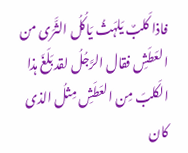فاذا کَلبٌ یَلہَثُ یَاکُلُ الثَّرَی من العَطَشِ فقال الرَّجُلُ لقد بَلَغَ ہذا الکَلبَ مِن العَطَشِ مِثلُ الذی کان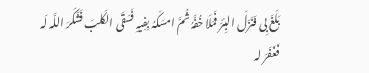بَلَغَ بِی فَنَزَلَ البِئرَ فَمَلَا خُفَّہُ ثُمَّ امسَکَہُ بِفِیہِ فَسَقَی الکَلبَ فَشَکَرَ اللَّہ لَہ فَغَفَرَ لہ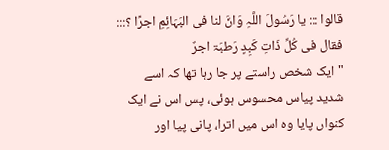قالوا ::: یا رَسُولَ اللَّہِ وَانَّ لنا فی البَہَائِمِ اجرًا ؟::: فقال فی کُلِّ ذَاتِ کَبِدٍ رَطبَۃ اجرٌ
" ایک شخص راستے پر جا رہا تھا کہ اسے شدید پیاس محسوس ہوئی، پس اس نے ایک کنواں پایا وہ اس میں اترا، پانی پیا اور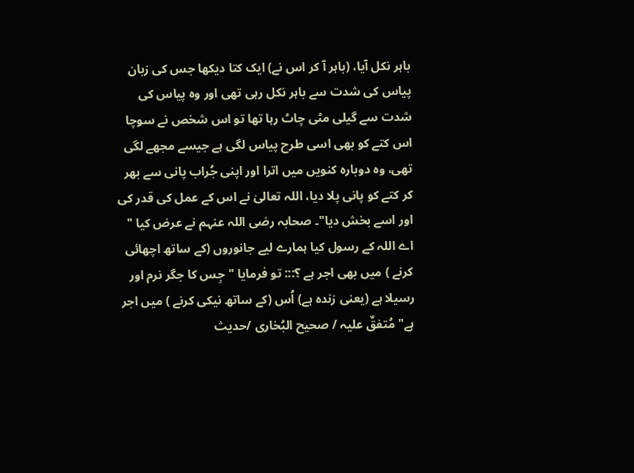باہر نکل آیا، (باہر آ کر اس نے) ایک کتا دیکھا جس کی زبان پیاس کی شدت سے باہر نکل رہی تھی اور وہ پیاس کی شدت سے گیلی مٹی چاٹ رہا تھا تو اس شخص نے سوچا اس کتے کو بھی اسی طرح پیاس لگی ہے جیسے مجھے لگی تھی، وہ دوبارہ کنویں میں اترا اور اپنی جُراب پانی سے بھر کر کتے کو پانی پلا دیا، اللہ تعالیٰ نے اس کے عمل کی قدر کی اور اسے بخش دیا"۔ صحابہ رضی اللہ عنہم نے عرض کیا " اے اللہ کے رسول کیا ہمارے لیے جانوروں (کے ساتھ اچھائی کرنے ) میں بھی اجر ہے ؟::: تو فرمایا "جِس کا جگر نرم اور رسیلا ہے (یعنی زندہ ہے) اُس (کے ساتھ نیکی کرنے ) میں اجر ہے" مُتفقٌ علیہ / صحیح البُخاری /حدیث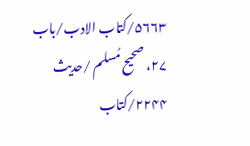۵۶۶۳/کتاب الادب/باب ۲۷، صحیح مُسلم /حدیث ۲۲۴۴/کتاب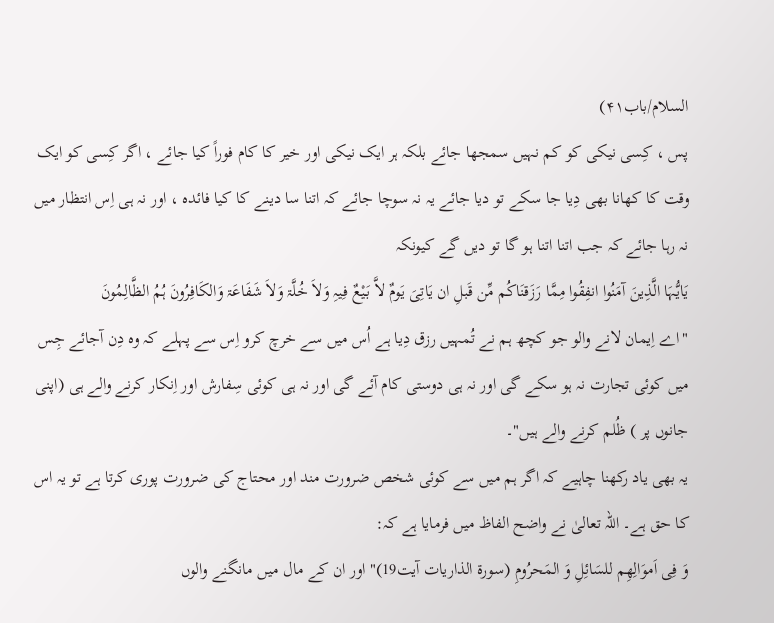السلام/باب۴۱)
پس ، کِسی نیکی کو کم نہیں سمجھا جائے بلکہ ہر ایک نیکی اور خیر کا کام فوراً کیا جائے ، اگر کِسی کو ایک وقت کا کھانا بھی دِیا جا سکے تو دیا جائے یہ نہ سوچا جائے کہ اتنا سا دینے کا کیا فائدہ ، اور نہ ہی اِس انتظار میں نہ رہا جائے کہ جب اتنا اتنا ہو گا تو دیں گے کیونکہ
یَایُّہَا الَّذِینَ آمَنُوا انفِقُوا مِمَّا رَزَقنَاکُم مِّن قَبلِ ان یَاتِیَ یَومٌ لاَّ بَیْعٌ فِیہِ وَلاَ خُلَّۃ وَلاَ شَفَاعَۃ وَالکَافِرُونَ ہُمُ الظَّالِمُونَ
"اے اِیمان لانے والو جو کچھ ہم نے تُمہیں رزق دِیا ہے اُس میں سے خرچ کرو اِس سے پہلے کہ وہ دِن آجائے جِس میں کوئی تجارت نہ ہو سکے گی اور نہ ہی دوستی کام آئے گی اور نہ ہی کوئی سِفارش اور اِنکار کرنے والے ہی (اپنی جانوں پر ) ظُلم کرنے والے ہیں"۔
یہ بھی یاد رکھنا چاہیے کہ اگر ہم میں سے کوئی شخص ضرورت مند اور محتاج کی ضرورت پوری کرتا ہے تو یہ اس کا حق ہے۔ اللہ تعالیٰ نے واضح الفاظ میں فرمایا ہے کہ:
وَ فِی اَموَالِھِم للسَائِلِ وَ المَحرُومِ (سورۃ الذاریات آیت19)"اور ان کے مال میں مانگنے والوں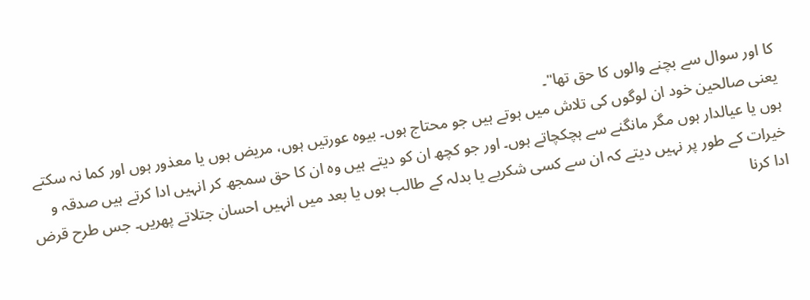کا اور سوال سے بچنے والوں کا حق تھا"۔
یعنی صالحین خود ان لوگوں کی تلاش میں ہوتے ہیں جو محتاج ہوں۔ بیوہ عورتیں ہوں، مریض ہوں یا معذور ہوں اور کما نہ سکتے ہوں یا عیالدار ہوں مگر مانگنے سے ہچکچاتے ہوں۔ اور جو کچھ ان کو دیتے ہیں وہ ان کا حق سمجھ کر انہیں ادا کرتے ہیں صدقہ و خیرات کے طور پر نہیں دیتے کہ ان سے کسی شکریے یا بدلہ کے طالب ہوں یا بعد میں انہیں احسان جتلاتے پھریں۔ جس طرح قرض ادا کرنا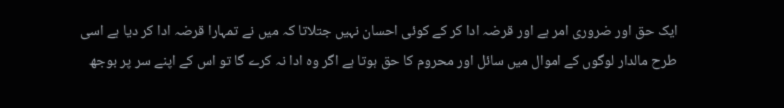ایک حق اور ضروری امر ہے اور قرضہ ادا کر کے کوئی احسان نہیں جتلاتا کہ میں نے تمہارا قرضہ ادا کر دیا ہے اسی طرح مالدار لوگوں کے اموال میں سائل اور محروم کا حق ہوتا ہے اگر وہ ادا نہ کرے گا تو اس کے اپنے سر پر بوجھ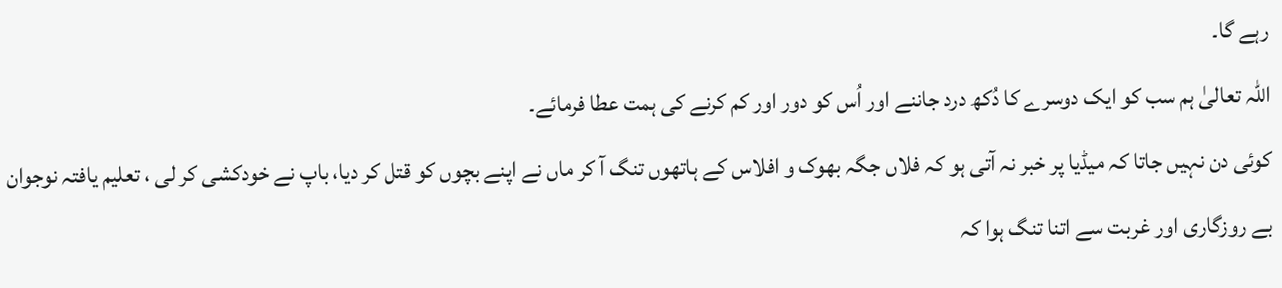رہے گا۔
اللہ تعالیٰ ہم سب کو ایک دوسرے کا دُکھ درد جاننے اور اُس کو دور اور کم کرنے کی ہمت عطا فرمائے۔
کوئی دن نہیں جاتا کہ میڈیا پر خبر نہ آتی ہو کہ فلاں جگہ بھوک و افلاس کے ہاتھوں تنگ آ کر ماں نے اپنے بچوں کو قتل کر دیا، باپ نے خودکشی کر لی ، تعلیم یافتہ نوجوان بے روزگاری اور غربت سے اتنا تنگ ہوا کہ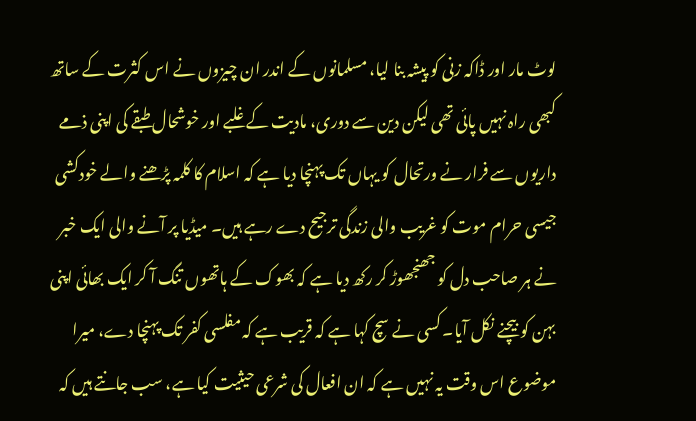لوٹ مار اور ڈاکہ زنی کو پیشہ بنا لیا، مسلمانوں کے اندر ان چیزوں نے اس کثرت کے ساتھ کبھی راہ نہیں پائی تھی لیکن دین سے دوری، مادیت کے غلبے اور خوشحال طبقے کی اپنی ذمے داریوں سے فرار نے ورتحال کو یہاں تک پہنچا دیا ہے کہ اسلام کا کلمہ پڑھنے والے خودکشی جیسی حرام موت کو غریب والی زندگی ترجیح دے رہے ہیں۔ میڈیا پر آنے والی ایک خبر نے ہر صاحب دل کو جھنجھوڑ کر رکھ دیا ہے کہ بھوک کے ہاتھوں تنگ آ کر ایک بھائی اپنی بہن کو بیچنے نکل آیا۔ کسی نے سچ کہا ہے کہ قریب ہے کہ مفلسی کفر تک پہنچا دے، میرا موضوع اس وقت یہ نہیں ہے کہ ان افعال کی شرعی حیثیت کیا ہے، سب جانتے ہیں کہ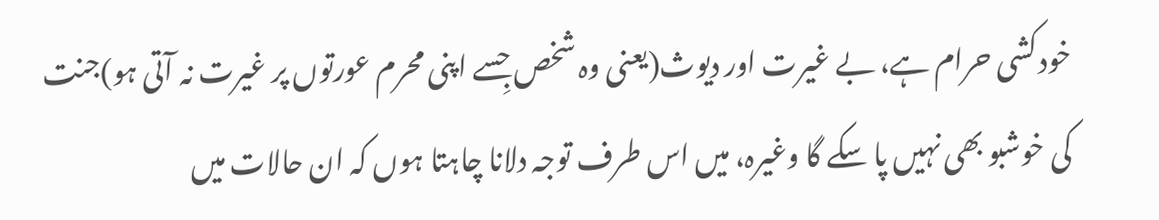خودکشی حرام ہے، بے غیرت اور دیوث(یعنی وہ شخص جِسے اپنی محرم عورتوں پر غیرت نہ آتی ہو)جنت کی خوشبو بھی نہیں پا سکے گا وغیرہ، میں اس طرف توجہ دلانا چاہتا ہوں کہ ان حالات میں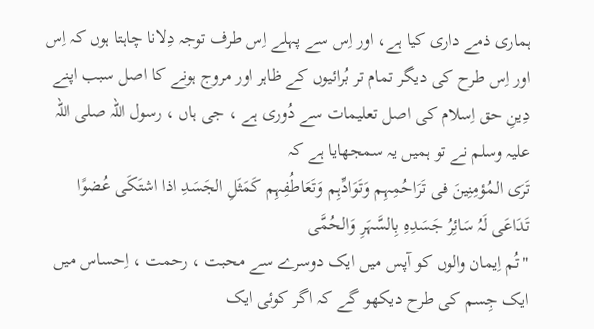ہماری ذمے داری کیا ہے، اور اِس سے پہلے اِس طرف توجہ دِلانا چاہتا ہوں کہ اِس اور اِس طرح کی دیگر تمام تر بُرائیوں کے ظاہر اور مروج ہونے کا اصل سبب اپنے دِینِ حق اِسلام کی اصل تعلیمات سے دُوری ہے ، جی ہاں ، رسول اللہ صلی اللہ علیہ وسلم نے تو ہمیں یہ سمجھایا ہے کہ
تَرَی المُؤمِنِینَ فی تَرَاحُمِہِم وَتَوَادِّہِم وَتَعَاطُفِہِم کَمَثَلِ الجَسَدِ اذا اشتَکَی عُضوًا تَدَاعَی لَہُ سَائِرُ جَسَدِہِ بِالسَّہَرِ وَالحُمَّی
"تُم اِیمان والوں کو آپس میں ایک دوسرے سے محبت ، رحمت ، اِحساس میں ایک جِسم کی طرح دیکھو گے کہ اگر کوئی ایک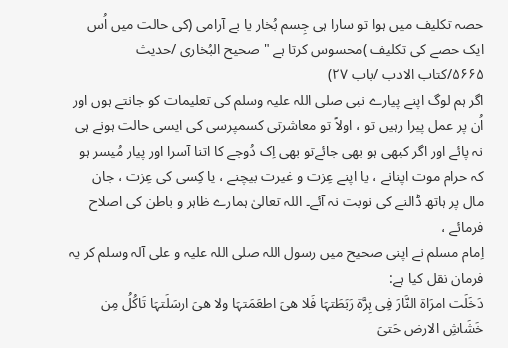حصہ تکلیف میں ہوا تو سارا ہی جِسم بُخار یا بے آرامی (کی حالت میں اُس ایک حصے کی تکلیف )محسوس کرتا ہے " صحیح البُخاری /حدیث ۵۶۶۵/کتاب الادب /باب ۲۷)
اگر ہم لوگ اپنے پیارے نبی صلی اللہ علیہ وسلم کی تعلیمات کو جانتے ہوں اور اُن پر عمل پیرا رہیں تو ، اولاً تو معاشرتی کسمپرسی کی ایسی حالت ہونے ہی نہ پائے اور اگر کبھی ہو بھی جائےتو بھی اِک دُوجے کا اتنا آسرا اور پیار مُیسر ہو کہ حرام موت اپنانے ، یا اپنے عِزت و غیرت بیچنے ، یا کِسی کی عِزت ، جان مال پر ہاتھ ڈالنے کی نوبت نہ آئے۔ اللہ تعالیٰ ہمارے ظاہر و باطن کی اصلاح فرمائے ،
اِمام مسلم نے اپنی صحیح میں رسول اللہ صلی اللہ علیہ و علی آلہ وسلم کر یہ فرمان نقل کیا ہے:
دَخَلَت امرَاۃ النَّارَ فِی ہِرَّۃ رَبَطَتہَا فَلا ھیَ اطعَمَتہَا ولا ھیَ ارسَلَتہَا تَاکُلُ مِن خَشَاشِ الارض حَتیَ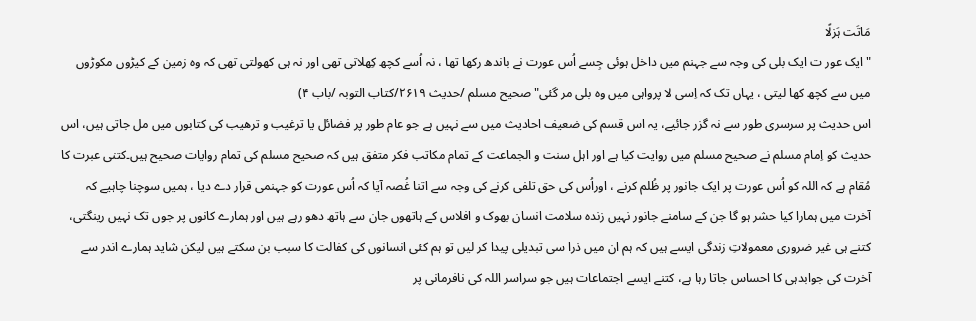مَاتَت ہَزلًا
" ایک عور ت ایک بلی کی وجہ سے جہنم میں داخل ہوئی جِسے اُس عورت نے باندھ رکھا تھا ، نہ اُسے کچھ کِھلاتی تھی اور نہ ہی کھولتی تھی کہ وہ زمین کے کیڑوں مکوڑوں میں سے کچھ کھا لیتی ، یہاں تک کہ اِسی لا پرواہی میں وہ بلی مر گئی" صحیح مسلم /حدیث ۲۶۱۹/کتاب التوبہ /باب ۴)
اس حدیث پر سرسری طور سے نہ گزر جائیے، یہ اس قسم کی ضعیف احادیث میں سے نہیں ہے جو عام طور پر فضائل یا ترغیب و ترھیب کی کتابوں میں مل جاتی ہیں، اس حدیث کو اِمام مسلم نے صحیح مسلم میں روایت کیا ہے اور اہل سنت و الجماعت کے تمام مکاتب فکر متفق ہیں کہ صحیح مسلم کی تمام روایات صحیح ہیں۔کتنی عبرت کا مُقام ہے کہ اللہ کو اُس عورت پر ایک جانور پر ظُلم کرنے ، اوراُس کی حق تلفی کرنے کی وجہ سے اتنا غُصہ آیا کہ اُس عورت کو جہنمی قرار دے دیا ، ہمیں سوچنا چاہیے کہ آخرت میں ہمارا کیا حشر ہو گا جن کے سامنے جانور نہیں زندہ سلامت انسان بھوک و افلاس کے ہاتھوں جان سے ہاتھ دھو رہے ہیں اور ہمارے کانوں پر جوں تک نہیں رینگتی، کتنے ہی غیر ضروری معمولاتِ زندگی ایسے ہیں کہ ہم ان میں ذرا سی تبدیلی پیدا کر لیں تو ہم کئی انسانوں کی کفالت کا سبب بن سکتے ہیں لیکن شاید ہمارے اندر سے آخرت کی جوابدہی کا احساس جاتا رہا ہے، کتنے ایسے اجتماعات ہیں جو سراسر اللہ کی نافرمانی پر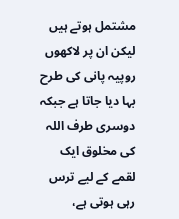مشتمل ہوتے ہیں لیکن ان پر لاکھوں روپیہ پانی کی طرح بہا دیا جاتا ہے جبکہ دوسری طرف اللہ کی مخلوق ایک لقمے کے لیے ترس رہی ہوتی ہے،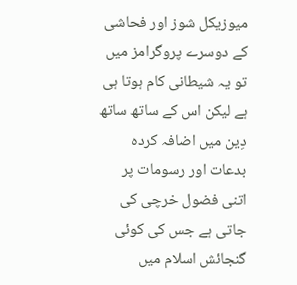میوزیکل شوز اور فحاشی کے دوسرے پروگرامز میں تو یہ شیطانی کام ہوتا ہی ہے لیکن اس کے ساتھ ساتھ دِین میں اضافہ کردہ بدعات اور رسومات پر اتنی فضول خرچی کی جاتی ہے جس کی کوئی گنجائش اسلام میں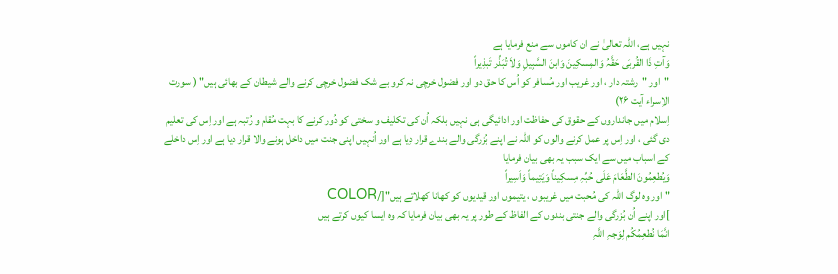نہیں ہے، اللہ تعالیٰ نے ان کاموں سے منع فرمایا ہے
وَآتِ ذَا القُربَی حَقَّہُ وَالمِسکِینَ وَابنَ السَّبِیلِ وَلاَ تُبَذِّر تَبذِیراً
"اور "رشتہ دار ، اور غریب اور مُسافر کو اُس کا حق دو اور فضول خرچی نہ کرو بے شک فضول خرچی کرنے والے شیطان کے بھائی ہیں" ( سورت الاِسراء آیت ۲۶)
اِسلام میں جانداروں کے حقوق کی حفاظت اور ادائیگی ہی نہیں بلکہ اُن کی تکلیف و سختی کو دُور کرنے کا بہت مُقام و رُتبہ ہے اور اِس کی تعلیم دی گئی ، اور اِس پر عمل کرنے والوں کو اللہ نے اپنے بُزرگی والے بندے قرار دِیا ہے اور اُنہیں اپنی جنت میں داخل ہونے والا قرار دیا ہے اور اِس داخلے کے اسباب میں سے ایک سبب یہ بھی بیان فرمایا
وَیُطعِمُونَ الطَّعَامَ عَلَی حُبِّہِ مِسکِیناً وَیَتِیماً وَاَسِیراً
" اور وہ لوگ اللہ کی مُحبت میں غریبوں ، یتیموں اور قیدیوں کو کھانا کھلاتے ہیں"[/COLOR
]اور اپنے اُن بُزرگی والے جنتی بندوں کے الفاظ کے طور پر یہ بھی بیان فرمایا کہ وہ ایسا کیوں کرتے ہیں
انَّمَا نُطعِمُکُم لِوَجہِ اللَّہِ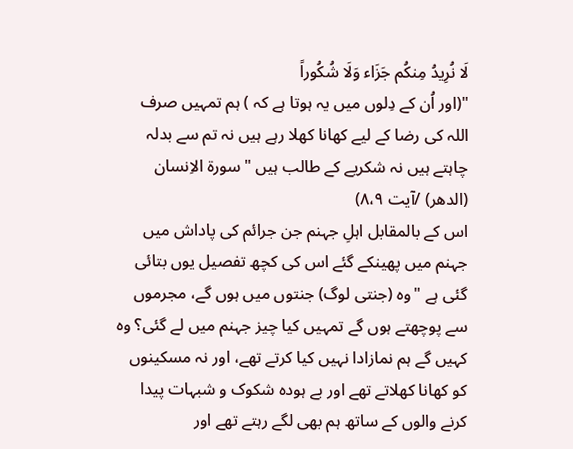لَا نُرِیدُ مِنکُم جَزَاء وَلَا شُکُوراً
"(اور اُن کے دِلوں میں یہ ہوتا ہے کہ ) ہم تمہیں صرف اللہ کی رضا کے لیے کھانا کھلا رہے ہیں نہ تم سے بدلہ چاہتے ہیں نہ شکریے کے طالب ہیں " سورۃ الاِنسان (الدھر) /آیت ۸،۹)
اس کے بالمقابل اہلِ جہنم جن جرائم کی پاداش میں جہنم میں پھینکے گئے اس کی کچھ تفصیل یوں بتائی گئی ہے "وہ (جنتی لوگ) جنتوں میں ہوں گے، مجرموں سے پوچھتے ہوں گے تمہیں کیا چیز جہنم میں لے گئی؟ وہ کہیں گے ہم نمازادا نہیں کیا کرتے تھے، اور نہ مسکینوں کو کھانا کھلاتے تھے اور بے ہودہ شکوک و شبہات پیدا کرنے والوں کے ساتھ ہم بھی لگے رہتے تھے اور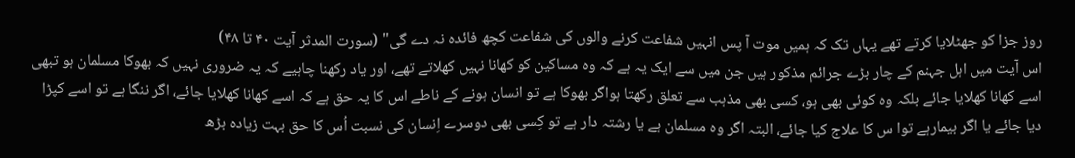روز جزا کو جھٹلایا کرتے تھے یہاں تک کہ ہمیں موت آ پس انہیں شفاعت کرنے والوں کی شفاعت کچھ فائدہ نہ دے گی" (سورت المدثر آیت ۴۰ تا ۴۸)
اس آیت میں اہل جہنم کے چار بڑے جرائم مذکور ہیں جن میں سے ایک یہ ہے کہ وہ مساکین کو کھانا نہیں کھلاتے تھے، اور یاد رکھنا چاہیے کہ یہ ضروری نہیں کہ بھوکا مسلمان ہو تبھی اسے کھانا کھلایا جائے بلکہ وہ کوئی بھی ہو، کسی بھی مذہب سے تعلق رکھتا ہواگر بھوکا ہے تو انسان ہونے کے ناطے اس کا یہ حق ہے کہ اسے کھانا کھلایا جائے، اگر ننگا ہے تو اسے کپڑا دیا جائے یا اگر بیمارہے توا س کا علاج کیا جائے، البتہ اگر وہ مسلمان ہے یا رشتہ دار ہے تو کِسی بھی دوسرے اِنسان کی نسبت اُس کا حق بہت زیادہ بڑھ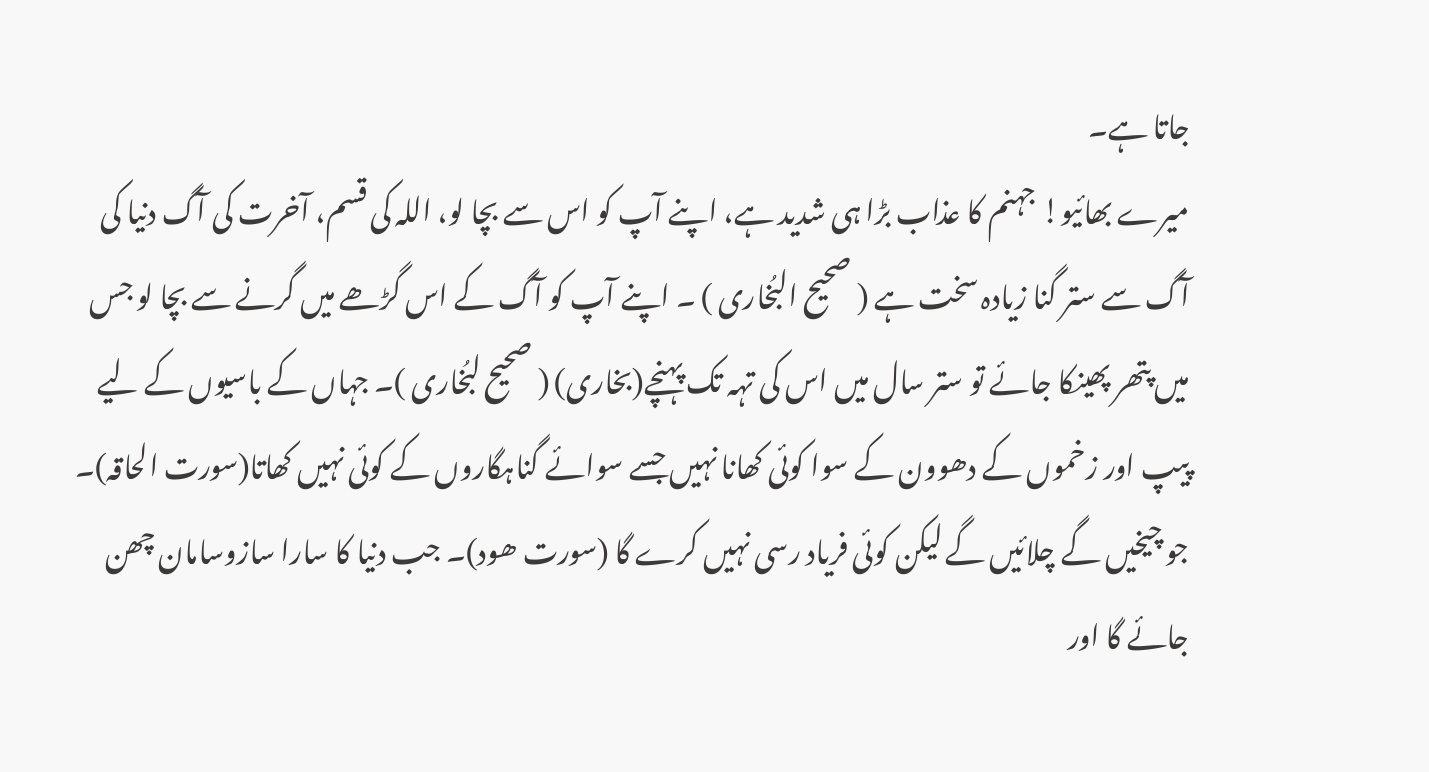جاتا ہے۔
میرے بھائیو! جہنم کا عذاب بڑا ہی شدید ہے، اپنے آپ کو اس سے بچا لو، اللہ کی قسم، آخرت کی آگ دنیا کی آگ سے ستر گنا زیادہ سخت ہے ( صحیح البُخاری ) ۔ اپنے آپ کو آگ کے اس گڑھے میں گرنے سے بچا لو جس میں پتھر پھینکا جائے تو ستر سال میں اس کی تہہ تک پہنچے(بخاری) ( صحیح لبُخاری )۔ جہاں کے باسیوں کے لیے پیپ اور زخموں کے دھوون کے سوا کوئی کھانا نہیں جسے سوائے گناہگاروں کے کوئی نہیں کھاتا(سورت الحاقہ)۔ جو چیخیں گے چلائیں گے لیکن کوئی فریاد رسی نہیں کرے گا (سورت ھود)۔ جب دنیا کا سارا سازوسامان چھن جائے گا اور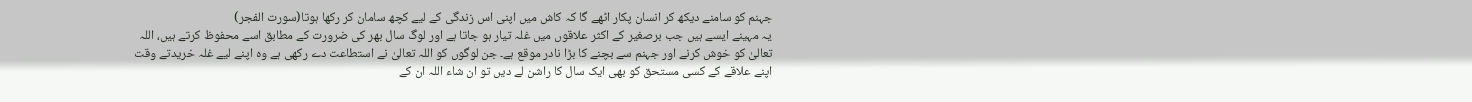جہنم کو سامنے دیکھ کر انسان پکار اٹھے گا کہ کاش میں اپنی اس زندگی کے لیے کچھ سامان کر رکھا ہوتا(سورت الفجر)
یہ مہینے ایسے ہیں جب برصغیر کے اکثر علاقوں میں غلہ تیار ہو جاتا ہے اور لوگ سال بھر کی ضرورت کے مطابق اسے محفوظ کرتے ہیں، اللہ تعالیٰ کو خوش کرنے اور جہنم سے بچنے کا بڑا نادر موقع ہے۔ جن لوگوں کو اللہ تعالیٰ نے استطاعت دے رکھی ہے وہ اپنے لیے غلہ خریدتے وقت اپنے علاقے کے کسی مستحق کو بھی ایک سال کا راشن لے دیں تو ان شاء اللہ ان کے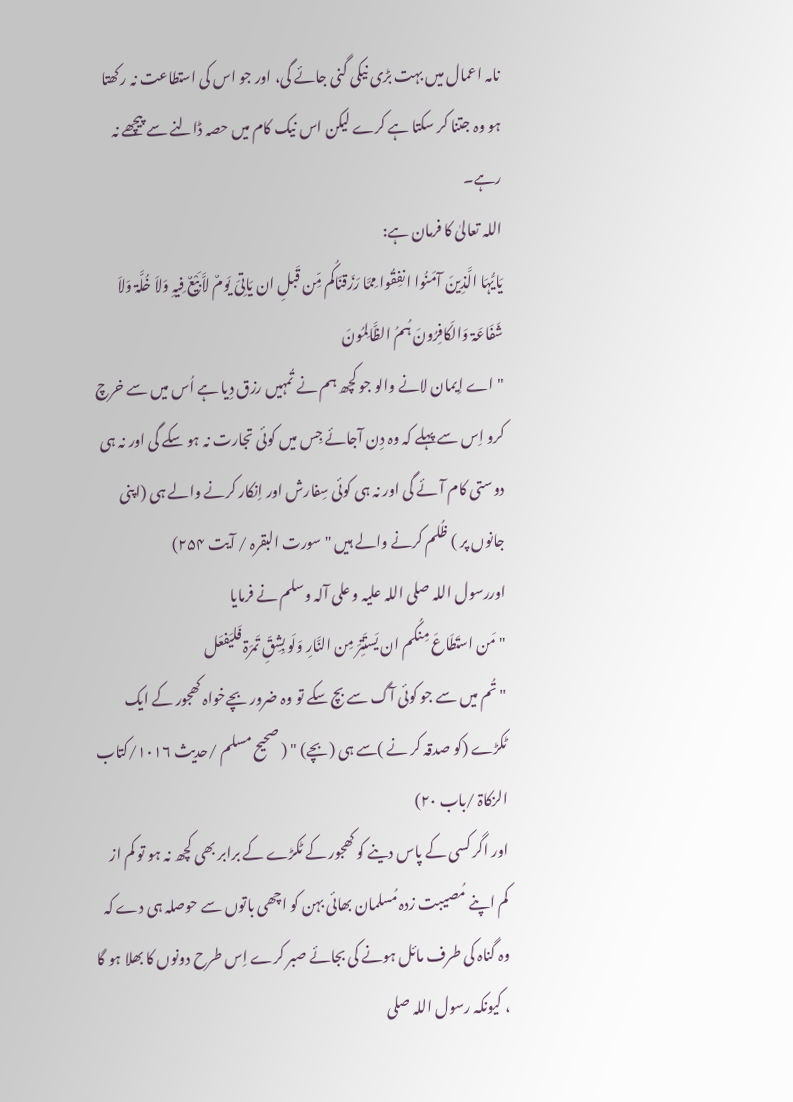نامہ اعمال میں بہت بڑی نیکی گنی جائے گی، اور جو اس کی استطاعت نہ رکھتا ہو وہ جتنا کر سکتا ہے کرے لیکن اس نیک کام میں حصہ ڈالنے سے پیچھے نہ رہے۔
اللہ تعالیٰ کا فرمان ہے:
یَایُّہَا الَّذِینَ آمَنُوا انفِقُوا مِمَّا رَزَقنَاکُم مِّن قَبلِ ان یَاتِیَ یَومٌ لاَّ بَیْعٌ فِیہِ وَلاَ خُلَّۃ وَلاَ شَفَاعَۃ وَالکَافِرُونَ ہُمُ الظَّالِمُونَ
" اے اِیمان لانے والو جو کچھ ہم نے تُمہیں رزق دِیا ہے اُس میں سے خرچ کرو اِس سے پہلے کہ وہ دِن آجائے جِس میں کوئی تجارت نہ ہو سکے گی اور نہ ہی دوستی کام آئے گی اور نہ ہی کوئی سِفارش اور اِنکار کرنے والے ہی (اپنی جانوں پر ) ظُلم کرنے والے ہیں " سورت البقرہ / آیت ۲۵۴)
اوررسول اللہ صلی اللہ علیہ و علی آلہ وسلم نے فرمایا
"مَن استَطَاعَ مِنکُم ان یَستَتِرَ مِن النَّارِ وَلَو بِشِقِّ تَمرَۃ فَلیَفعَل
" تُم میں سے جو کوئی آگ سے بچ سکے تو وہ ضرور بچےخواہ کھجور کے ایک ٹکڑے (کو صدقہ کر نے )سے ہی (بچے) " ( صحیح مسلم /حدیث ۱۰۱۶/کتاب الزکاۃ /باب ۲۰)
اور اگر کسی کے پاس دینے کو کھجور کے ٹکڑے کے برابر بھی کچھ نہ ہو تو کم از کم اپنے مُصیبت زدہ مُسلمان بھائی بہن کو اچھی باتوں سے حوصلہ ہی دے کہ وہ گناہ کی طرف مائل ہونے کی بجائے صبر کرے اِس طرح دونوں کا بھلا ہو گا ، کیونکہ رسول اللہ صلی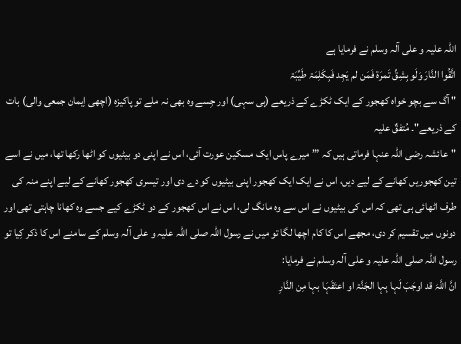اللہ علیہ و علی آلہ وسلم نے فرمایا ہے
اتَّقُوا النَّارَ وَلَو بِشِقِّ تَمرَۃ فَمَن لم یَجِد فَبِکَلِمَۃ طَیِّبَۃ
" آگ سے بچو خواہ کھجور کے ایک ٹکڑے کے ذریعے (ہی سہی) اور جِسے وہ بھی نہ ملے تو پاکیزہ (اچھی اِیمان جمعی والی) بات کے ذریعے"۔ مُتفقٌ علیہ
"عائشہ رضی اللہ عنہا فرماتی ہیں کہ ”’ میرے پاس ایک مسکین عورت آئی، اس نے اپنی دو بیٹیوں کو اٹھا رکھا تھا، میں نے اسے تین کھجوریں کھانے کے لیے دیں، اس نے ایک ایک کھجور اپنی بیٹیوں کو دے دی اور تیسری کھجور کھانے کے لیے اپنے منہ کی طرف اٹھائی ہی تھی کہ اس کی بیٹیوں نے اس سے وہ مانگ لی، اس نے اس کھجور کے دو ٹکڑے کیے جسے وہ کھانا چاہتی تھی اور دونوں میں تقسیم کر دی، مجھے اس کا کام اچھا لگا تو میں نے رسول اللہ صلی اللہ علیہ و علی آلہ وسلم کے سامنے اس کا ذکر کِیا تو رسول اللہ صلی اللہ علیہ و علی آلہ وسلم نے فرمایا:
انَّ اللَّہَ قد اوجَبَ لَہا بِہا الجَنَّۃ او اعتَقَہَا بہا مِن النَّارِ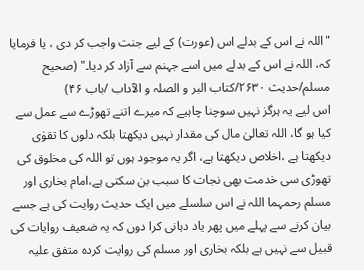"اللہ نے اس کے بدلے اس (عورت) کے لیے جنت واجب کر دی ، یا فرمایا کہ، اللہ نے اس کے بدلے میں اسے جہنم سے آزاد کر دیا۔" (صحیح مسلم/حدیث ۲۶۳۰/کتاب البر و الصلہ و الآداب /باب ۴۶)
اس لیے یہ ہرگز نہیں سوچنا چاہیے کہ میرے اتنے تھوڑے سے عمل سے کیا ہو گا، اللہ تعالیٰ مال کی مقدار نہیں دیکھتا بلکہ دلوں کا تقوٰی دیکھتا ہے ،اخلاص دیکھتا ہے، اگر یہ موجود ہوں تو اللہ کی مخلوق کی تھوڑی سی خدمت بھی نجات کا سبب بن سکتی ہے،امام بخاری اور مسلم رحمہما اللہ نے اس سلسلے میں ایک حدیث روایت کی ہے جسے بیان کرنے سے پہلے میں پھر یاد دہانی کرا دوں کہ یہ ضعیف روایات کی قبیل سے نہیں ہے بلکہ بخاری اور مسلم کی روایت کردہ متفق علیہ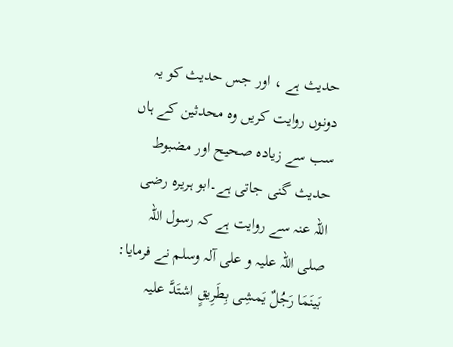حدیث ہے ، اور جس حدیث کو یہ دونوں روایت کریں وہ محدثین کے ہاں سب سے زیادہ صحیح اور مضبوط حدیث گنی جاتی ہے۔ابو ہریرہ رضی اللہ عنہ سے روایت ہے کہ رسول اللہ صلی اللہ علیہ و علی آلہ وسلم نے فرمایا:
بَینَمَا رَجُلٌ یَمشِی بِطَرِیقٍ اشتَدَّ علیہ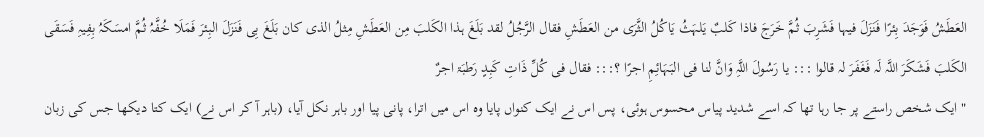العَطَشُ فَوَجَدَ بِئرًا فَنَزَلَ فیہا فَشَرِبَ ثُمَّ خَرَجَ فاذا کَلبٌ یَلہَثُ یَاکُلُ الثَّرَی من العَطَشِ فقال الرَّجُلُ لقد بَلَغَ ہذا الکَلبَ مِن العَطَشِ مِثلُ الذی کان بَلَغَ بِی فَنَزَلَ البِئرَ فَمَلَا خُفَّہُ ثُمَّ امسَکَہُ بِفِیہِ فَسَقَی الکَلبَ فَشَکَرَ اللَّہ لَہ فَغَفَرَ لہ قالوا ::: یا رَسُولَ اللَّہِ وَانَّ لنا فی البَہَائِمِ اجرًا ؟::: فقال فی کُلِّ ذَاتِ کَبِدٍ رَطبَۃ اجرٌ
" ایک شخص راستے پر جا رہا تھا کہ اسے شدید پیاس محسوس ہوئی، پس اس نے ایک کنواں پایا وہ اس میں اترا، پانی پیا اور باہر نکل آیا، (باہر آ کر اس نے) ایک کتا دیکھا جس کی زبان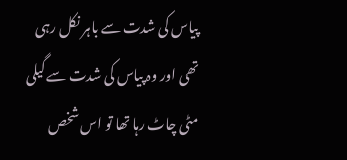پیاس کی شدت سے باہر نکل رہی تھی اور وہ پیاس کی شدت سے گیلی مٹی چاٹ رہا تھا تو اس شخص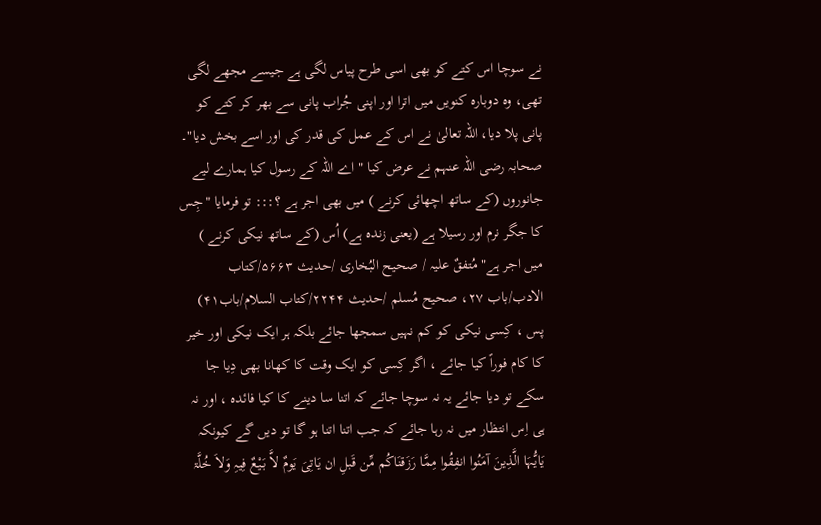نے سوچا اس کتے کو بھی اسی طرح پیاس لگی ہے جیسے مجھے لگی تھی، وہ دوبارہ کنویں میں اترا اور اپنی جُراب پانی سے بھر کر کتے کو پانی پلا دیا، اللہ تعالیٰ نے اس کے عمل کی قدر کی اور اسے بخش دیا"۔ صحابہ رضی اللہ عنہم نے عرض کیا " اے اللہ کے رسول کیا ہمارے لیے جانوروں (کے ساتھ اچھائی کرنے ) میں بھی اجر ہے ؟::: تو فرمایا "جِس کا جگر نرم اور رسیلا ہے (یعنی زندہ ہے) اُس (کے ساتھ نیکی کرنے ) میں اجر ہے" مُتفقٌ علیہ / صحیح البُخاری /حدیث ۵۶۶۳/کتاب الادب/باب ۲۷، صحیح مُسلم /حدیث ۲۲۴۴/کتاب السلام/باب۴۱)
پس ، کِسی نیکی کو کم نہیں سمجھا جائے بلکہ ہر ایک نیکی اور خیر کا کام فوراً کیا جائے ، اگر کِسی کو ایک وقت کا کھانا بھی دِیا جا سکے تو دیا جائے یہ نہ سوچا جائے کہ اتنا سا دینے کا کیا فائدہ ، اور نہ ہی اِس انتظار میں نہ رہا جائے کہ جب اتنا اتنا ہو گا تو دیں گے کیونکہ
یَایُّہَا الَّذِینَ آمَنُوا انفِقُوا مِمَّا رَزَقنَاکُم مِّن قَبلِ ان یَاتِیَ یَومٌ لاَّ بَیْعٌ فِیہِ وَلاَ خُلَّۃ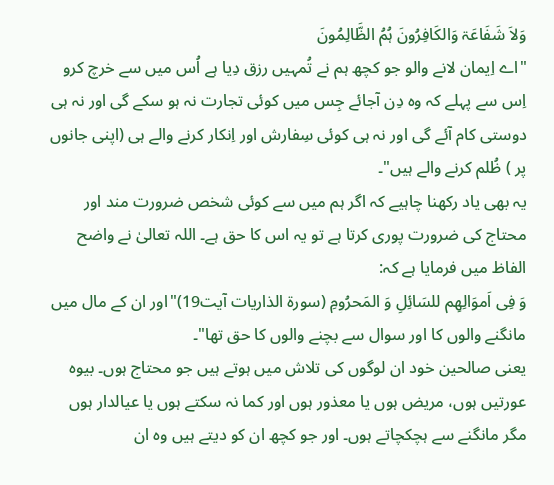وَلاَ شَفَاعَۃ وَالکَافِرُونَ ہُمُ الظَّالِمُونَ
"اے اِیمان لانے والو جو کچھ ہم نے تُمہیں رزق دِیا ہے اُس میں سے خرچ کرو اِس سے پہلے کہ وہ دِن آجائے جِس میں کوئی تجارت نہ ہو سکے گی اور نہ ہی دوستی کام آئے گی اور نہ ہی کوئی سِفارش اور اِنکار کرنے والے ہی (اپنی جانوں پر ) ظُلم کرنے والے ہیں"۔
یہ بھی یاد رکھنا چاہیے کہ اگر ہم میں سے کوئی شخص ضرورت مند اور محتاج کی ضرورت پوری کرتا ہے تو یہ اس کا حق ہے۔ اللہ تعالیٰ نے واضح الفاظ میں فرمایا ہے کہ:
وَ فِی اَموَالِھِم للسَائِلِ وَ المَحرُومِ (سورۃ الذاریات آیت19)"اور ان کے مال میں مانگنے والوں کا اور سوال سے بچنے والوں کا حق تھا"۔
یعنی صالحین خود ان لوگوں کی تلاش میں ہوتے ہیں جو محتاج ہوں۔ بیوہ عورتیں ہوں، مریض ہوں یا معذور ہوں اور کما نہ سکتے ہوں یا عیالدار ہوں مگر مانگنے سے ہچکچاتے ہوں۔ اور جو کچھ ان کو دیتے ہیں وہ ان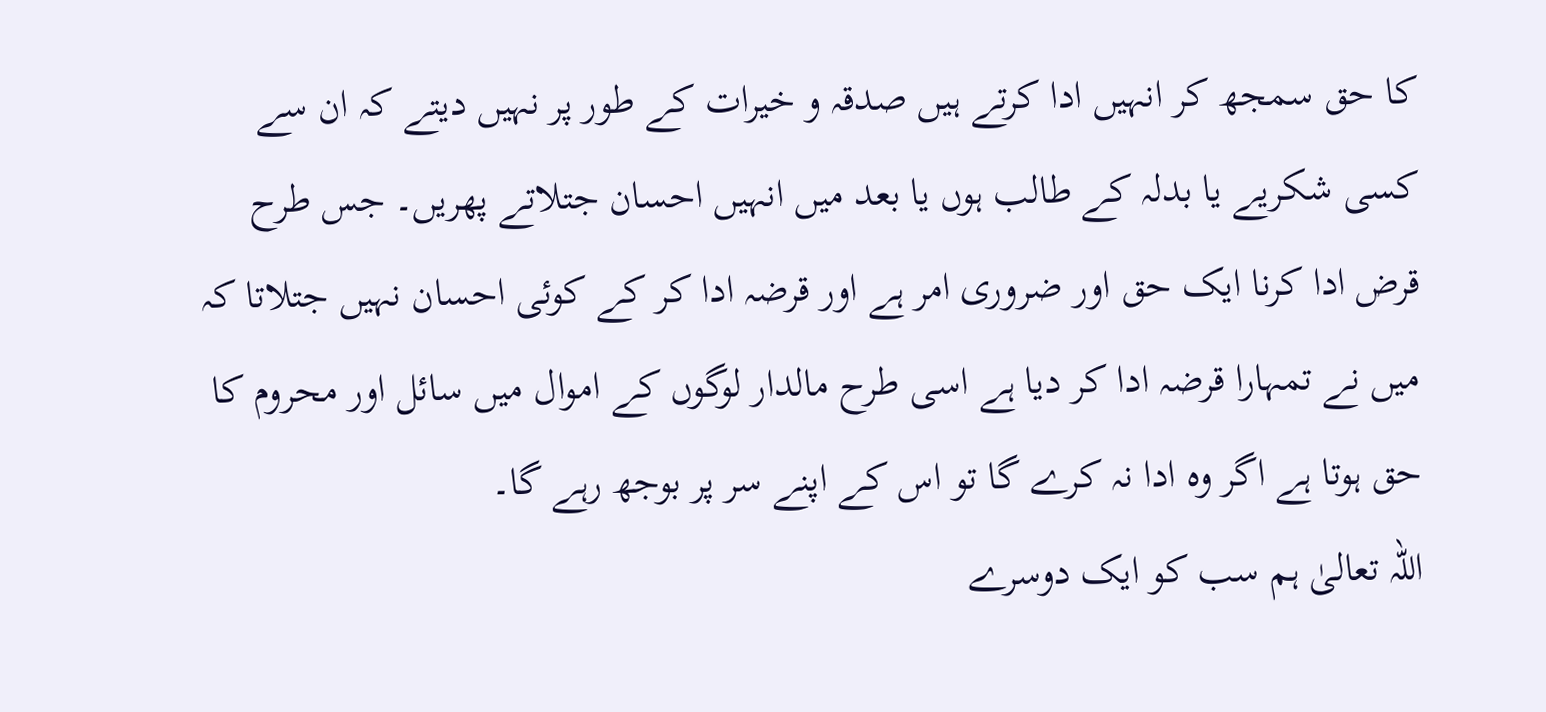کا حق سمجھ کر انہیں ادا کرتے ہیں صدقہ و خیرات کے طور پر نہیں دیتے کہ ان سے کسی شکریے یا بدلہ کے طالب ہوں یا بعد میں انہیں احسان جتلاتے پھریں۔ جس طرح قرض ادا کرنا ایک حق اور ضروری امر ہے اور قرضہ ادا کر کے کوئی احسان نہیں جتلاتا کہ میں نے تمہارا قرضہ ادا کر دیا ہے اسی طرح مالدار لوگوں کے اموال میں سائل اور محروم کا حق ہوتا ہے اگر وہ ادا نہ کرے گا تو اس کے اپنے سر پر بوجھ رہے گا۔
اللہ تعالیٰ ہم سب کو ایک دوسرے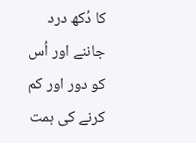کا دُکھ درد جاننے اور اُس کو دور اور کم کرنے کی ہمت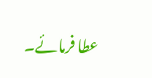عطا فرمائے۔